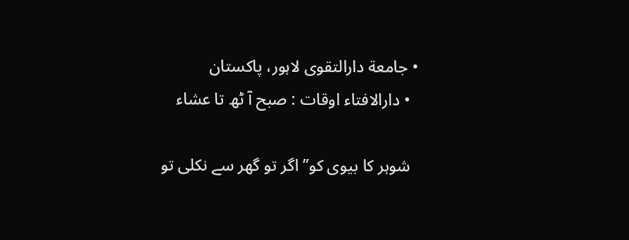• جامعة دارالتقوی لاہور، پاکستان
  • دارالافتاء اوقات : صبح آ ٹھ تا عشاء

  شوہر کا بیوی کو’’ اگر تو گھر سے نکلی تو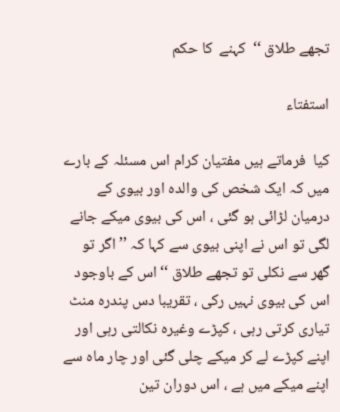تجھے طلاق ‘‘  کہنے  کا حکم

استفتاء

کیا  فرماتے ہیں مفتیان کرام اس مسئلہ کے بارے میں کہ ایک شخص کی والدہ اور بیوی کے درمیان لڑائی ہو گئی ، اس کی بیوی میکے جانے لگی تو اس نے اپنی بیوی سے کہا کہ ’’ اگر تو گھر سے نکلی تو تجھے طلاق ‘‘ اس کے باوجود اس کی بیوی نہیں رکی ، تقریبا دس پندرہ منٹ تیاری کرتی رہی ، کپڑے وغیرہ نکالتی رہی اور اپنے کپڑے لے کر میکے چلی گئی اور چار ماہ سے اپنے میکے میں ہے ، اس دوران تین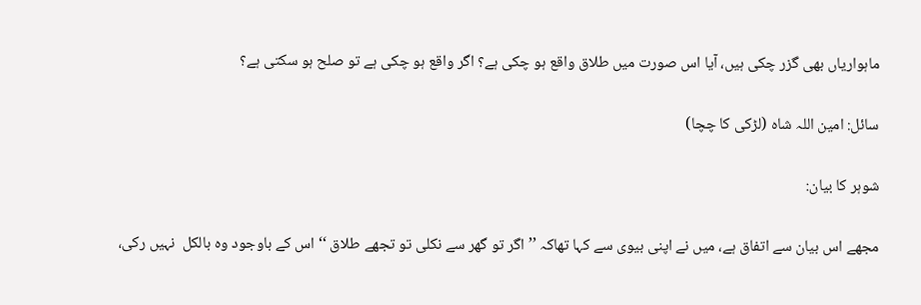ماہواریاں بھی گزر چکی ہیں، آیا اس صورت میں طلاق واقع ہو چکی ہے؟ اگر واقع ہو چکی ہے تو صلح ہو سکتی ہے؟

سائل: امین اللہ شاہ (لڑکی کا چچا)

شوہر کا بیان:

مجھے اس بیان سے اتفاق ہے، میں نے اپنی بیوی سے کہا تھاکہ ’’ اگر تو گھر سے نکلی تو تجھے طلاق ‘‘ اس کے باوجود وہ بالکل  نہیں رکی،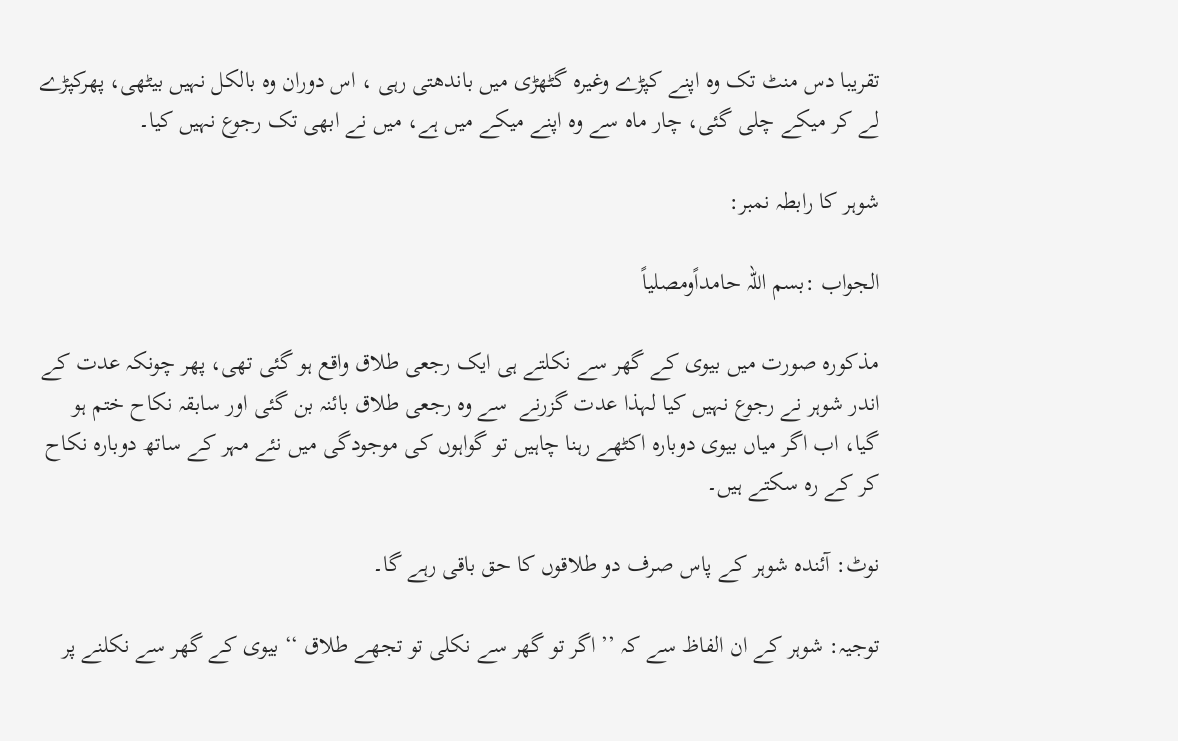تقریبا دس منٹ تک وہ اپنے کپڑے وغیرہ گٹھڑی میں باندھتی رہی ، اس دوران وہ بالکل نہیں بیٹھی، پھرکپڑے لے کر میکے چلی گئی، چار ماہ سے وہ اپنے میکے میں ہے، میں نے ابھی تک رجوع نہیں کیا۔

شوہر کا رابطہ نمبر:

الجواب :بسم اللہ حامداًومصلیاً

مذکورہ صورت میں بیوی کے گھر سے نکلتے ہی ایک رجعی طلاق واقع ہو گئی تھی، پھر چونکہ عدت کے اندر شوہر نے رجوع نہیں کیا لہذا عدت گزرنے  سے وہ رجعی طلاق بائنہ بن گئی اور سابقہ نکاح ختم ہو گیا، اب اگر میاں بیوی دوبارہ اکٹھے رہنا چاہیں تو گواہوں کی موجودگی میں نئے مہر کے ساتھ دوبارہ نکاح کر کے رہ سکتے ہیں۔

نوٹ: آئندہ شوہر کے پاس صرف دو طلاقوں کا حق باقی رہے گا۔

توجیہ: شوہر کے ان الفاظ سے کہ ’’ اگر تو گھر سے نکلی تو تجھے طلاق ‘‘ بیوی کے گھر سے نکلنے پر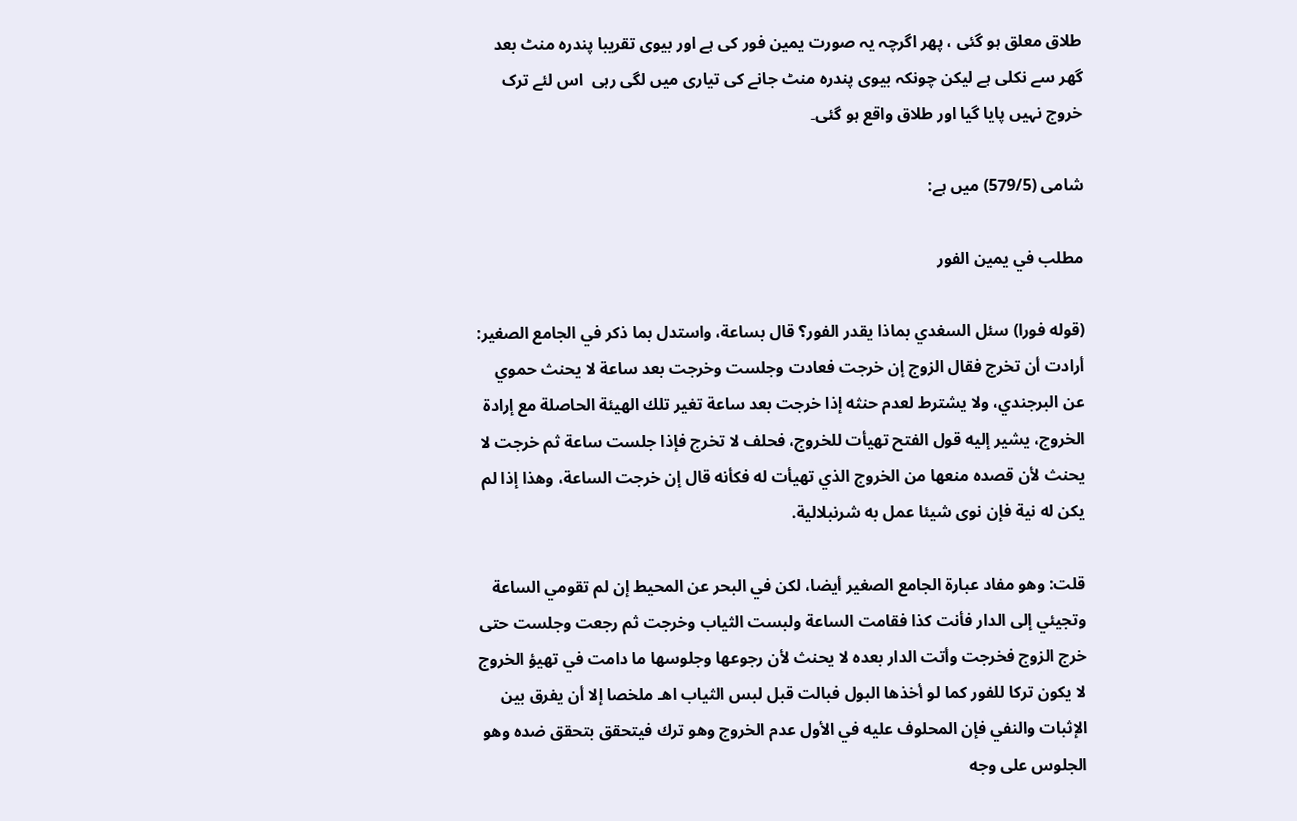طلاق معلق ہو گئی ، پھر اگرچہ یہ صورت یمین فور کی ہے اور بیوی تقریبا پندرہ منٹ بعد گھر سے نکلی ہے لیکن چونکہ بیوی پندرہ منٹ جانے کی تیاری میں لگی رہی  اس لئے ترک خروج نہیں پایا گیا اور طلاق واقع ہو گئی۔

شامی (579/5) میں ہے:

مطلب في يمين الفور

(قوله فورا) سئل السغدي بماذا يقدر الفور؟ قال بساعة، واستدل بما ذكر في الجامع الصغير: أرادت أن تخرج فقال الزوج إن خرجت فعادت وجلست وخرجت بعد ساعة لا يحنث حموي عن البرجندي، ولا يشترط لعدم حنثه إذا خرجت بعد ساعة تغير تلك الهيئة الحاصلة مع إرادة الخروج، يشير إليه قول الفتح تهيأت للخروج، فحلف لا تخرج فإذا جلست ساعة ثم خرجت لا يحنث لأن قصده منعها من الخروج الذي تهيأت له فكأنه قال إن خرجت الساعة، وهذا إذا لم يكن له نية فإن نوى شيئا عمل به شرنبلالية.

قلت: وهو مفاد عبارة الجامع الصغير أيضا، لكن في البحر عن المحيط إن لم تقومي الساعة وتجيئي إلى الدار فأنت كذا فقامت الساعة ولبست الثياب وخرجت ثم رجعت وجلست حتى خرج الزوج فخرجت وأتت الدار بعده لا يحنث لأن رجوعها وجلوسها ما دامت في تهيؤ الخروج لا يكون تركا للفور كما لو أخذها البول فبالت قبل لبس الثياب اهـ ملخصا إلا أن يفرق بين الإثبات والنفي فإن المحلوف عليه في الأول عدم الخروج وهو ترك فيتحقق بتحقق ضده وهو الجلوس على وجه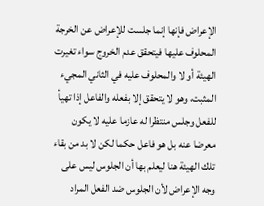الإعراض فإنها إنما جلست للإعراض عن الخرجة المحلوف عليها فيتحقق عدم الخروج سواء تغيرت الهيئة أو لا والمحلوف عليه في الثاني المجيء المثبت، وهو لا يتحقق إلا بفعله والفاعل إذا تهيأ للفعل وجلس منتظرا له عازما عليه لا يكون معرضا عنه بل هو فاعل حكما لكن لا بد من بقاء تلك الهيئة هنا ليعلم بها أن الجلوس ليس على وجه الإعراض لأن الجلوس ضد الفعل المراد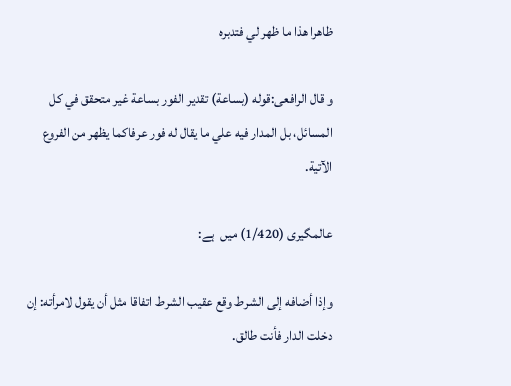ظاهرا هذا ما ظهر لي فتدبره

و قال الرافعی:قوله (بساعة) تقدير الفور بساعة غير متحقق في كل المسائل، بل المدار فيه علي ما يقال له فور عرفاكما يظهر من الفروع الآتية.

عالمگیری (1/420) میں  ہے:

وإذا أضافه إلى الشرط وقع عقيب الشرط اتفاقا مثل أن يقول لامرأته: إن دخلت الدار فأنت طالق.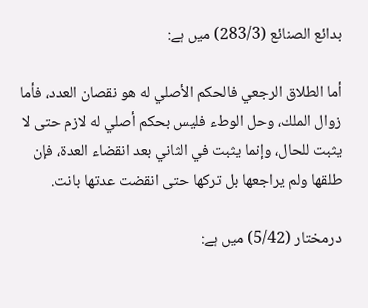بدائع الصنائع (283/3) میں ہے:

أما الطلاق الرجعي فالحكم الأصلي له هو نقصان العدد، فأما زوال الملك، وحل الوطء فليس بحكم أصلي له لازم حتى لا يثبت للحال، وإنما يثبت في الثاني بعد انقضاء العدة، فإن طلقها ولم يراجعها بل تركها حتى انقضت عدتها بانت.

درمختار (5/42) میں ہے: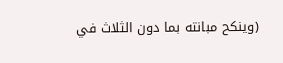(وينكح مبانته بما دون الثلاث في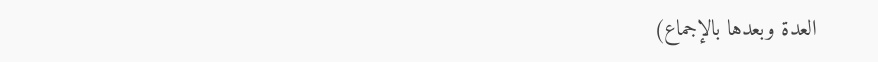العدة وبعدها بالإجماع)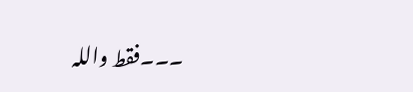۔۔۔فقط واللہ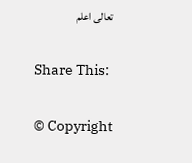تعالی اعلم

Share This:

© Copyright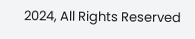2024, All Rights Reserved